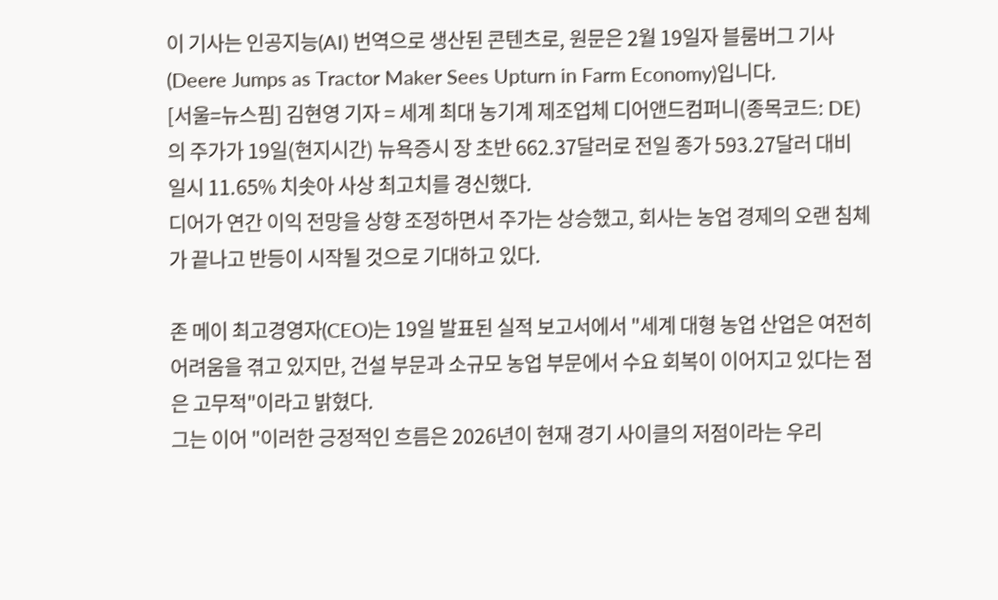이 기사는 인공지능(AI) 번역으로 생산된 콘텐츠로, 원문은 2월 19일자 블룸버그 기사(Deere Jumps as Tractor Maker Sees Upturn in Farm Economy)입니다.
[서울=뉴스핌] 김현영 기자 = 세계 최대 농기계 제조업체 디어앤드컴퍼니(종목코드: DE)의 주가가 19일(현지시간) 뉴욕증시 장 초반 662.37달러로 전일 종가 593.27달러 대비 일시 11.65% 치솟아 사상 최고치를 경신했다.
디어가 연간 이익 전망을 상향 조정하면서 주가는 상승했고, 회사는 농업 경제의 오랜 침체가 끝나고 반등이 시작될 것으로 기대하고 있다.

존 메이 최고경영자(CEO)는 19일 발표된 실적 보고서에서 "세계 대형 농업 산업은 여전히 어려움을 겪고 있지만, 건설 부문과 소규모 농업 부문에서 수요 회복이 이어지고 있다는 점은 고무적"이라고 밝혔다.
그는 이어 "이러한 긍정적인 흐름은 2026년이 현재 경기 사이클의 저점이라는 우리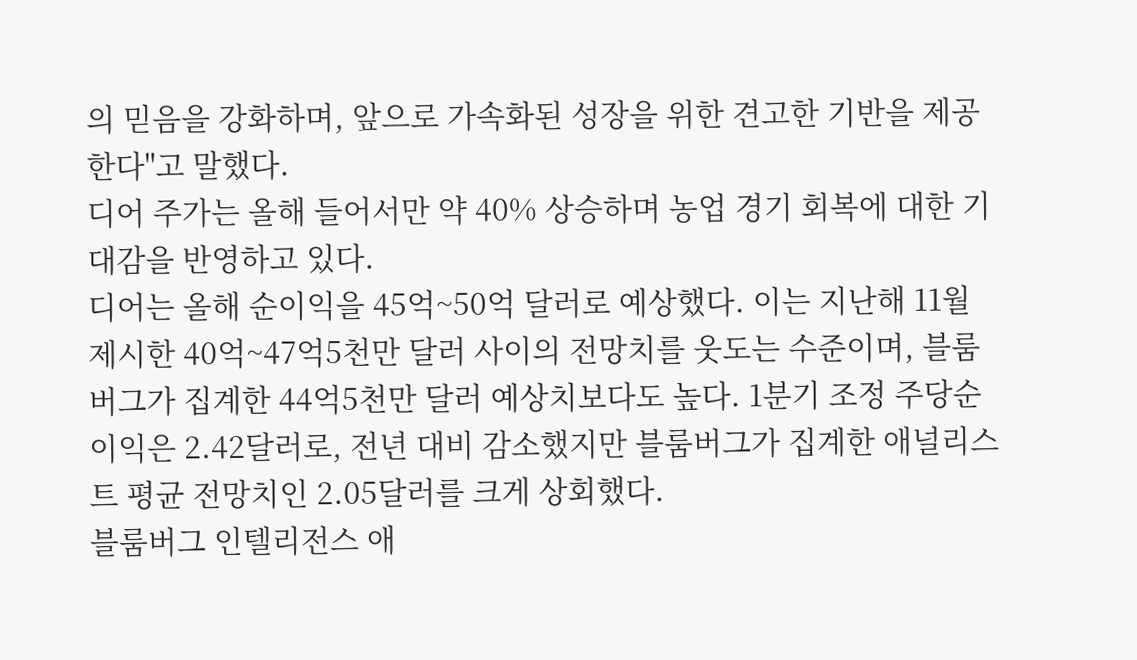의 믿음을 강화하며, 앞으로 가속화된 성장을 위한 견고한 기반을 제공한다"고 말했다.
디어 주가는 올해 들어서만 약 40% 상승하며 농업 경기 회복에 대한 기대감을 반영하고 있다.
디어는 올해 순이익을 45억~50억 달러로 예상했다. 이는 지난해 11월 제시한 40억~47억5천만 달러 사이의 전망치를 웃도는 수준이며, 블룸버그가 집계한 44억5천만 달러 예상치보다도 높다. 1분기 조정 주당순이익은 2.42달러로, 전년 대비 감소했지만 블룸버그가 집계한 애널리스트 평균 전망치인 2.05달러를 크게 상회했다.
블룸버그 인텔리전스 애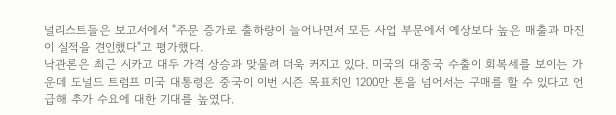널리스트들은 보고서에서 "주문 증가로 출하량이 늘어나면서 모든 사업 부문에서 예상보다 높은 매출과 마진이 실적을 견인했다"고 평가했다.
낙관론은 최근 시카고 대두 가격 상승과 맞물려 더욱 커지고 있다. 미국의 대중국 수출이 회복세를 보이는 가운데 도널드 트럼프 미국 대통령은 중국이 이번 시즌 목표치인 1200만 톤을 넘어서는 구매를 할 수 있다고 언급해 추가 수요에 대한 기대를 높였다.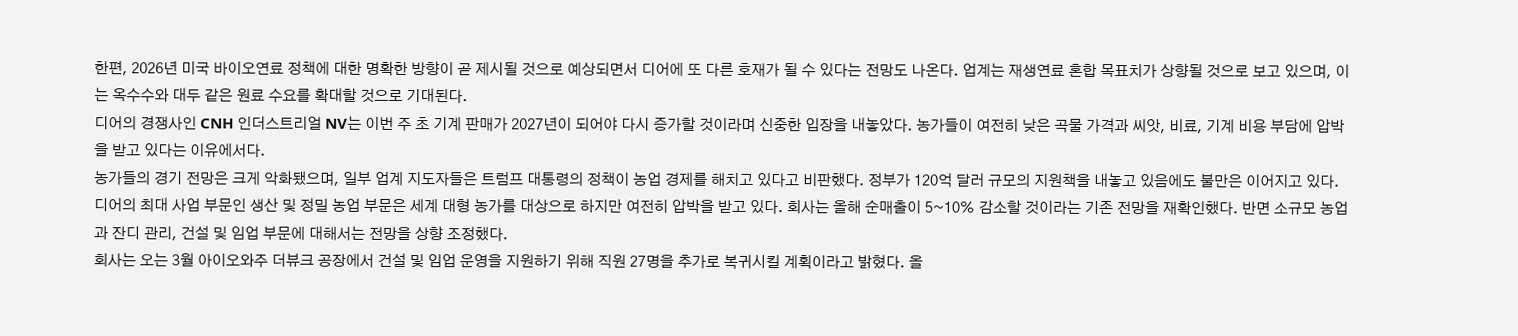한편, 2026년 미국 바이오연료 정책에 대한 명확한 방향이 곧 제시될 것으로 예상되면서 디어에 또 다른 호재가 될 수 있다는 전망도 나온다. 업계는 재생연료 혼합 목표치가 상향될 것으로 보고 있으며, 이는 옥수수와 대두 같은 원료 수요를 확대할 것으로 기대된다.
디어의 경쟁사인 CNH 인더스트리얼 NV는 이번 주 초 기계 판매가 2027년이 되어야 다시 증가할 것이라며 신중한 입장을 내놓았다. 농가들이 여전히 낮은 곡물 가격과 씨앗, 비료, 기계 비용 부담에 압박을 받고 있다는 이유에서다.
농가들의 경기 전망은 크게 악화됐으며, 일부 업계 지도자들은 트럼프 대통령의 정책이 농업 경제를 해치고 있다고 비판했다. 정부가 120억 달러 규모의 지원책을 내놓고 있음에도 불만은 이어지고 있다.
디어의 최대 사업 부문인 생산 및 정밀 농업 부문은 세계 대형 농가를 대상으로 하지만 여전히 압박을 받고 있다. 회사는 올해 순매출이 5~10% 감소할 것이라는 기존 전망을 재확인했다. 반면 소규모 농업과 잔디 관리, 건설 및 임업 부문에 대해서는 전망을 상향 조정했다.
회사는 오는 3월 아이오와주 더뷰크 공장에서 건설 및 임업 운영을 지원하기 위해 직원 27명을 추가로 복귀시킬 계획이라고 밝혔다. 올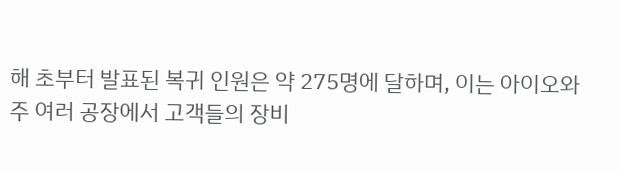해 초부터 발표된 복귀 인원은 약 275명에 달하며, 이는 아이오와주 여러 공장에서 고객들의 장비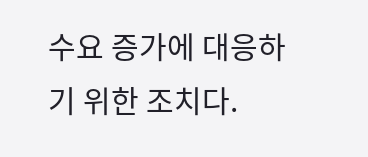수요 증가에 대응하기 위한 조치다.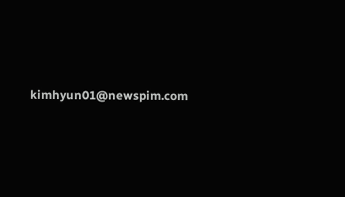kimhyun01@newspim.com